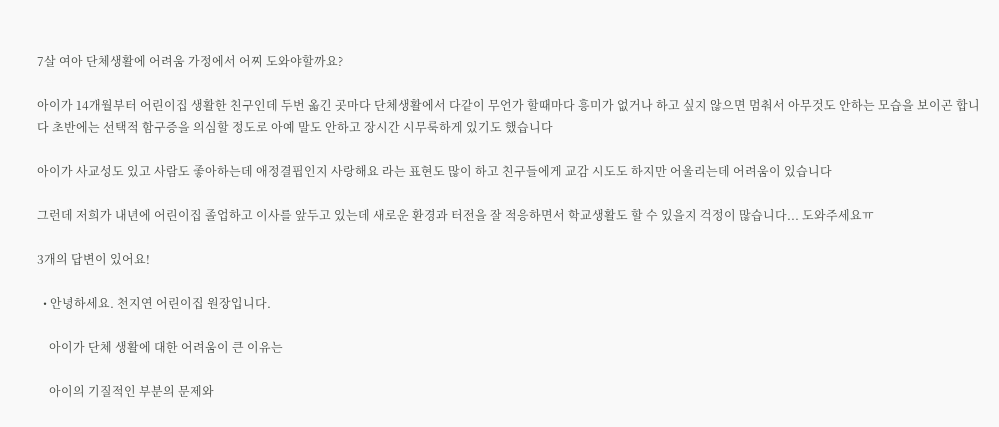7살 여아 단체생활에 어려움 가정에서 어찌 도와야할까요?

아이가 14개월부터 어린이집 생활한 친구인데 두번 옯긴 곳마다 단체생활에서 다같이 무언가 할때마다 흥미가 없거나 하고 싶지 않으면 멈춰서 아무것도 안하는 모습을 보이곤 합니다 초반에는 선택적 함구증을 의심할 정도로 아예 말도 안하고 장시간 시무룩하게 있기도 했습니다

아이가 사교성도 있고 사람도 좋아하는데 애정결핍인지 사랑해요 라는 표현도 많이 하고 친구들에게 교감 시도도 하지만 어울리는데 어려움이 있습니다

그런데 저희가 내년에 어린이집 졸업하고 이사를 앞두고 있는데 새로운 환경과 터전을 잘 적응하면서 학교생활도 할 수 있을지 걱정이 많습니다... 도와주세요ㅠ

3개의 답변이 있어요!

  • 안녕하세요. 천지연 어린이집 원장입니다.

    아이가 단체 생활에 대한 어려움이 큰 이유는

    아이의 기질적인 부분의 문제와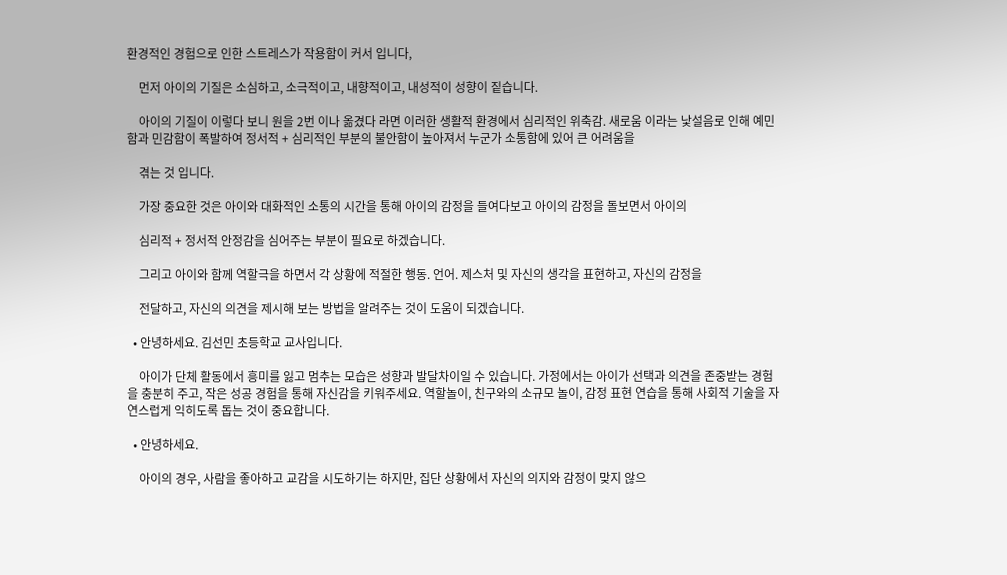환경적인 경험으로 인한 스트레스가 작용함이 커서 입니다,

    먼저 아이의 기질은 소심하고, 소극적이고, 내향적이고, 내성적이 성향이 짙습니다.

    아이의 기질이 이렇다 보니 원을 2번 이나 옮겼다 라면 이러한 생활적 환경에서 심리적인 위축감. 새로움 이라는 낯설음로 인해 예민함과 민감함이 폭발하여 정서적 + 심리적인 부분의 불안함이 높아져서 누군가 소통함에 있어 큰 어려움을

    겪는 것 입니다.

    가장 중요한 것은 아이와 대화적인 소통의 시간을 통해 아이의 감정을 들여다보고 아이의 감정을 돌보면서 아이의

    심리적 + 정서적 안정감을 심어주는 부분이 필요로 하겠습니다.

    그리고 아이와 함께 역할극을 하면서 각 상황에 적절한 행동. 언어. 제스처 및 자신의 생각을 표현하고, 자신의 감정을

    전달하고, 자신의 의견을 제시해 보는 방법을 알려주는 것이 도움이 되겠습니다.

  • 안녕하세요. 김선민 초등학교 교사입니다.

    아이가 단체 활동에서 흥미를 잃고 멈추는 모습은 성향과 발달차이일 수 있습니다. 가정에서는 아이가 선택과 의견을 존중받는 경험을 충분히 주고, 작은 성공 경험을 통해 자신감을 키워주세요. 역할놀이, 친구와의 소규모 놀이, 감정 표현 연습을 통해 사회적 기술을 자연스럽게 익히도록 돕는 것이 중요합니다.

  • 안녕하세요.

    아이의 경우, 사람을 좋아하고 교감을 시도하기는 하지만, 집단 상황에서 자신의 의지와 감정이 맞지 않으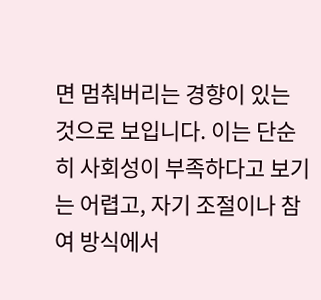면 멈춰버리는 경향이 있는 것으로 보입니다. 이는 단순히 사회성이 부족하다고 보기는 어렵고, 자기 조절이나 참여 방식에서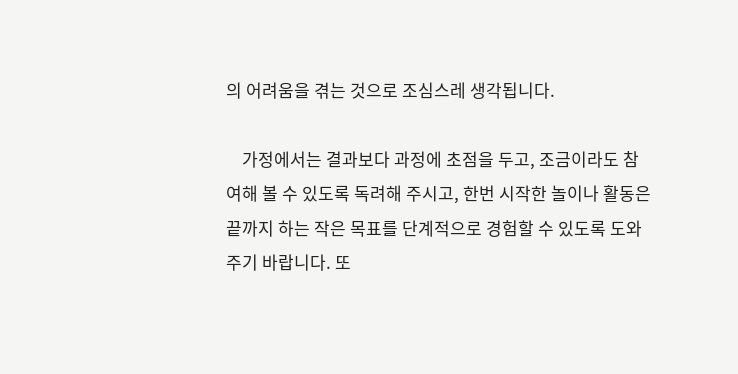의 어려움을 겪는 것으로 조심스레 생각됩니다.

    가정에서는 결과보다 과정에 초점을 두고, 조금이라도 참여해 볼 수 있도록 독려해 주시고, 한번 시작한 놀이나 활동은 끝까지 하는 작은 목표를 단계적으로 경험할 수 있도록 도와주기 바랍니다. 또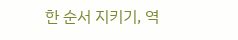한 순서 지키기, 역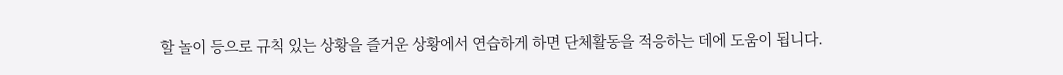할 놀이 등으로 규칙 있는 상황을 즐거운 상황에서 연습하게 하면 단체활동을 적응하는 데에 도움이 됩니다.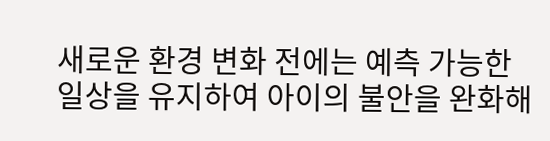새로운 환경 변화 전에는 예측 가능한 일상을 유지하여 아이의 불안을 완화해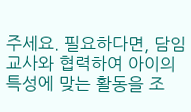주세요. 필요하다면, 담임 교사와 협력하여 아이의 특성에 맞는 활동을 조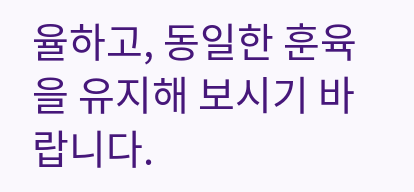율하고, 동일한 훈육을 유지해 보시기 바랍니다.